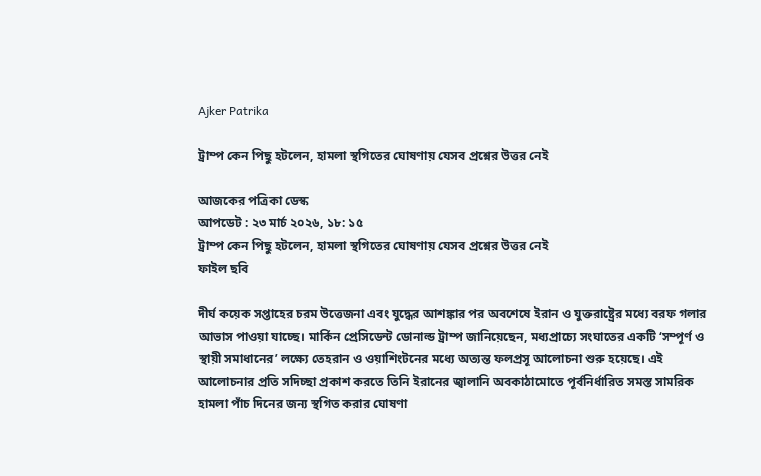Ajker Patrika

ট্রাম্প কেন পিছু হটলেন, হামলা স্থগিতের ঘোষণায় যেসব প্রশ্নের উত্তর নেই

আজকের পত্রিকা ডেস্ক
আপডেট : ২৩ মার্চ ২০২৬, ১৮: ১৫
ট্রাম্প কেন পিছু হটলেন, হামলা স্থগিতের ঘোষণায় যেসব প্রশ্নের উত্তর নেই
ফাইল ছবি

দীর্ঘ কয়েক সপ্তাহের চরম উত্তেজনা এবং যুদ্ধের আশঙ্কার পর অবশেষে ইরান ও যুক্তরাষ্ট্রের মধ্যে বরফ গলার আভাস পাওয়া যাচ্ছে। মার্কিন প্রেসিডেন্ট ডোনাল্ড ট্রাম্প জানিয়েছেন, মধ্যপ্রাচ্যে সংঘাতের একটি ‘সম্পূর্ণ ও স্থায়ী সমাধানের’ লক্ষ্যে তেহরান ও ওয়াশিংটনের মধ্যে অত্যন্ত ফলপ্রসূ আলোচনা শুরু হয়েছে। এই আলোচনার প্রতি সদিচ্ছা প্রকাশ করতে তিনি ইরানের জ্বালানি অবকাঠামোতে পূর্বনির্ধারিত সমস্ত সামরিক হামলা পাঁচ দিনের জন্য স্থগিত করার ঘোষণা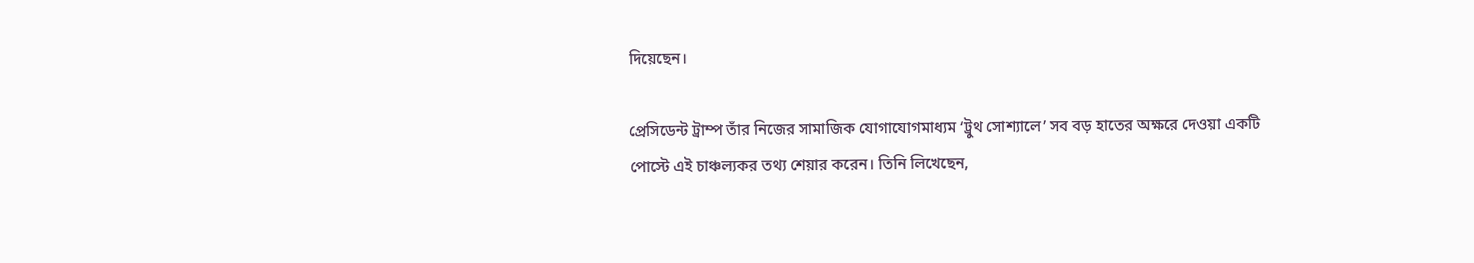দিয়েছেন।

প্রেসিডেন্ট ট্রাম্প তাঁর নিজের সামাজিক যোগাযোগমাধ্যম ‘ট্রুথ সোশ্যালে’ সব বড় হাতের অক্ষরে দেওয়া একটি পোস্টে এই চাঞ্চল্যকর তথ্য শেয়ার করেন। তিনি লিখেছেন,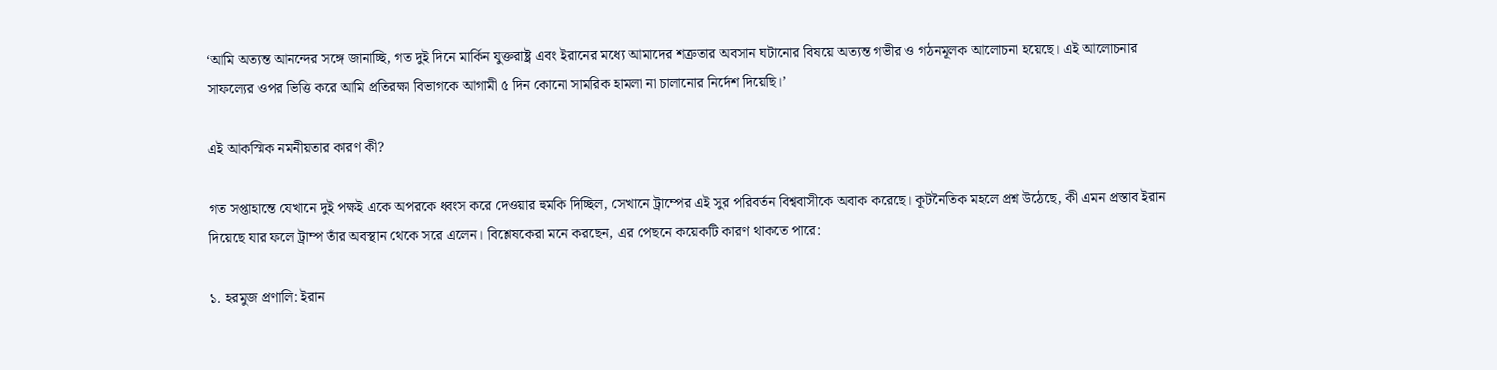‘আমি অত্যন্ত আনন্দের সঙ্গে জানাচ্ছি, গত দুই দিনে মার্কিন যুক্তরাষ্ট্র এবং ইরানের মধ্যে আমাদের শত্রুতার অবসান ঘটানোর বিষয়ে অত্যন্ত গভীর ও গঠনমূলক আলোচনা হয়েছে। এই আলোচনার সাফল্যের ওপর ভিত্তি করে আমি প্রতিরক্ষা বিভাগকে আগামী ৫ দিন কোনো সামরিক হামলা না চালানোর নির্দেশ দিয়েছি।’

এই আকস্মিক নমনীয়তার কারণ কী?

গত সপ্তাহান্তে যেখানে দুই পক্ষই একে অপরকে ধ্বংস করে দেওয়ার হুমকি দিচ্ছিল, সেখানে ট্রাম্পের এই সুর পরিবর্তন বিশ্ববাসীকে অবাক করেছে। কূটনৈতিক মহলে প্রশ্ন উঠেছে, কী এমন প্রস্তাব ইরান দিয়েছে যার ফলে ট্রাম্প তাঁর অবস্থান থেকে সরে এলেন। বিশ্লেষকেরা মনে করছেন, এর পেছনে কয়েকটি কারণ থাকতে পারে:

১. হরমুজ প্রণালি: ইরান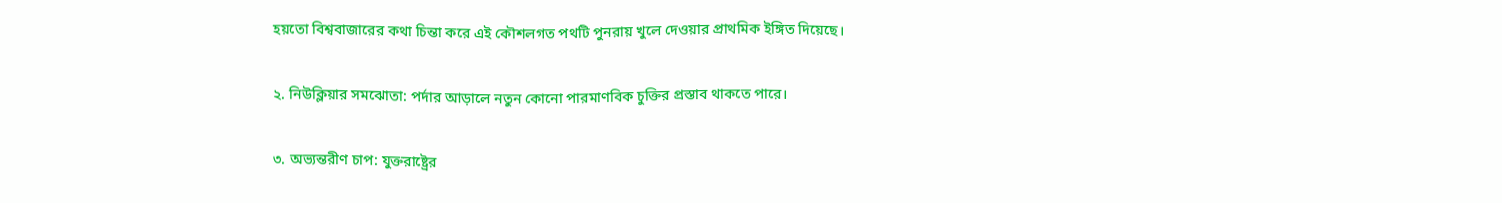হয়তো বিশ্ববাজারের কথা চিন্তা করে এই কৌশলগত পথটি পুনরায় খুলে দেওয়ার প্রাথমিক ইঙ্গিত দিয়েছে।

২. নিউক্লিয়ার সমঝোতা: পর্দার আড়ালে নতুন কোনো পারমাণবিক চুক্তির প্রস্তাব থাকতে পারে।

৩. অভ্যন্তরীণ চাপ: যুক্তরাষ্ট্রের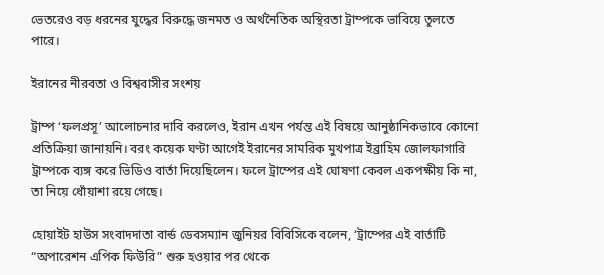ভেতরেও বড় ধরনের যুদ্ধের বিরুদ্ধে জনমত ও অর্থনৈতিক অস্থিরতা ট্রাম্পকে ভাবিয়ে তুলতে পারে।

ইরানের নীরবতা ও বিশ্ববাসীর সংশয়

ট্রাম্প ‘ফলপ্রসূ’ আলোচনার দাবি করলেও, ইরান এখন পর্যন্ত এই বিষয়ে আনুষ্ঠানিকভাবে কোনো প্রতিক্রিয়া জানায়নি। বরং কয়েক ঘণ্টা আগেই ইরানের সামরিক মুখপাত্র ইব্রাহিম জোলফাগারি ট্রাম্পকে ব্যঙ্গ করে ভিডিও বার্তা দিয়েছিলেন। ফলে ট্রাম্পের এই ঘোষণা কেবল একপক্ষীয় কি না, তা নিয়ে ধোঁয়াশা রয়ে গেছে।

হোয়াইট হাউস সংবাদদাতা বার্ন্ড ডেবসম্যান জুনিয়র বিবিসিকে বলেন, ‘ট্রাম্পের এই বার্তাটি “অপারেশন এপিক ফিউরি” শুরু হওয়ার পর থেকে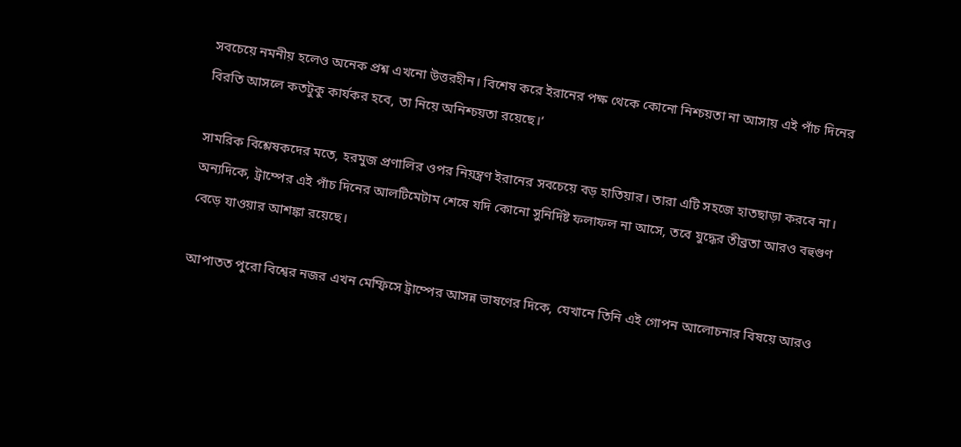সবচেয়ে নমনীয় হলেও অনেক প্রশ্ন এখনো উত্তরহীন। বিশেষ করে ইরানের পক্ষ থেকে কোনো নিশ্চয়তা না আসায় এই পাঁচ দিনের বিরতি আসলে কতটুকু কার্যকর হবে, তা নিয়ে অনিশ্চয়তা রয়েছে।’

সামরিক বিশ্লেষকদের মতে, হরমুজ প্রণালির ওপর নিয়ন্ত্রণ ইরানের সবচেয়ে বড় হাতিয়ার। তারা এটি সহজে হাতছাড়া করবে না। অন্যদিকে, ট্রাম্পের এই পাঁচ দিনের আলটিমেটাম শেষে যদি কোনো সুনির্দিষ্ট ফলাফল না আসে, তবে যুদ্ধের তীব্রতা আরও বহুগুণ বেড়ে যাওয়ার আশঙ্কা রয়েছে।

আপাতত পুরো বিশ্বের নজর এখন মেম্ফিসে ট্রাম্পের আসন্ন ভাষণের দিকে, যেখানে তিনি এই গোপন আলোচনার বিষয়ে আরও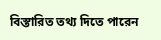বিস্তারিত তথ্য দিতে পারেন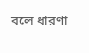বলে ধারণা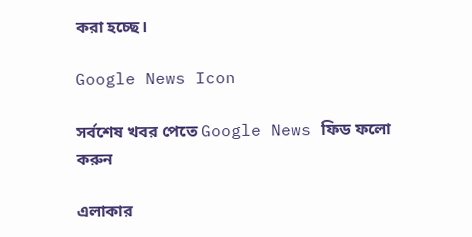করা হচ্ছে।

Google News Icon

সর্বশেষ খবর পেতে Google News ফিড ফলো করুন

এলাকার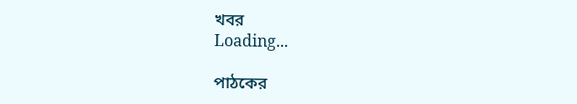খবর
Loading...

পাঠকের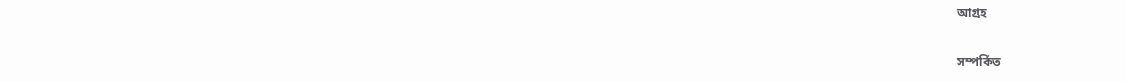আগ্রহ

সম্পর্কিত